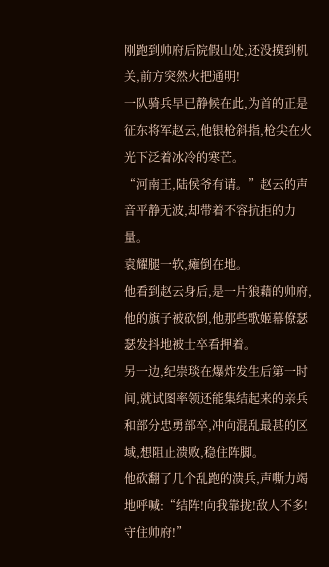刚跑到帅府后院假山处,还没摸到机关,前方突然火把通明!
一队骑兵早已静候在此,为首的正是征东将军赵云,他银枪斜指,枪尖在火光下泛着冰冷的寒芒。
“河南王,陆侯爷有请。”赵云的声音平静无波,却带着不容抗拒的力量。
袁耀腿一软,瘫倒在地。
他看到赵云身后,是一片狼藉的帅府,他的旗子被砍倒,他那些歌姬幕僚瑟瑟发抖地被士卒看押着。
另一边,纪崇琰在爆炸发生后第一时间,就试图率领还能集结起来的亲兵和部分忠勇部卒,冲向混乱最甚的区域,想阻止溃败,稳住阵脚。
他砍翻了几个乱跑的溃兵,声嘶力竭地呼喊:“结阵!向我靠拢!敌人不多!守住帅府!”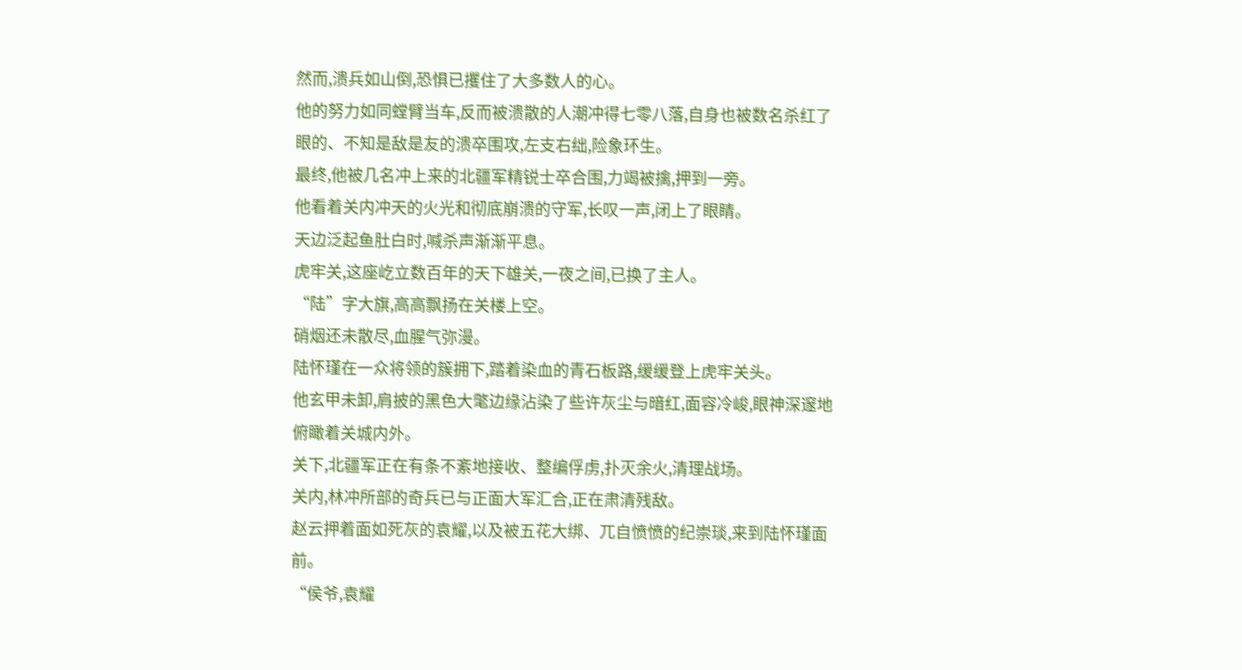然而,溃兵如山倒,恐惧已攫住了大多数人的心。
他的努力如同螳臂当车,反而被溃散的人潮冲得七零八落,自身也被数名杀红了眼的、不知是敌是友的溃卒围攻,左支右绌,险象环生。
最终,他被几名冲上来的北疆军精锐士卒合围,力竭被擒,押到一旁。
他看着关内冲天的火光和彻底崩溃的守军,长叹一声,闭上了眼睛。
天边泛起鱼肚白时,喊杀声渐渐平息。
虎牢关,这座屹立数百年的天下雄关,一夜之间,已换了主人。
“陆”字大旗,高高飘扬在关楼上空。
硝烟还未散尽,血腥气弥漫。
陆怀瑾在一众将领的簇拥下,踏着染血的青石板路,缓缓登上虎牢关头。
他玄甲未卸,肩披的黑色大氅边缘沾染了些许灰尘与暗红,面容冷峻,眼神深邃地俯瞰着关城内外。
关下,北疆军正在有条不紊地接收、整编俘虏,扑灭余火,清理战场。
关内,林冲所部的奇兵已与正面大军汇合,正在肃清残敌。
赵云押着面如死灰的袁耀,以及被五花大绑、兀自愤愤的纪崇琰,来到陆怀瑾面前。
“侯爷,袁耀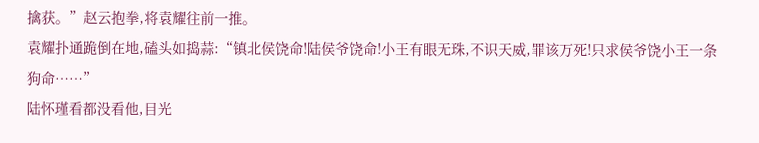擒获。”赵云抱拳,将袁耀往前一推。
袁耀扑通跪倒在地,磕头如捣蒜:“镇北侯饶命!陆侯爷饶命!小王有眼无珠,不识天威,罪该万死!只求侯爷饶小王一条狗命……”
陆怀瑾看都没看他,目光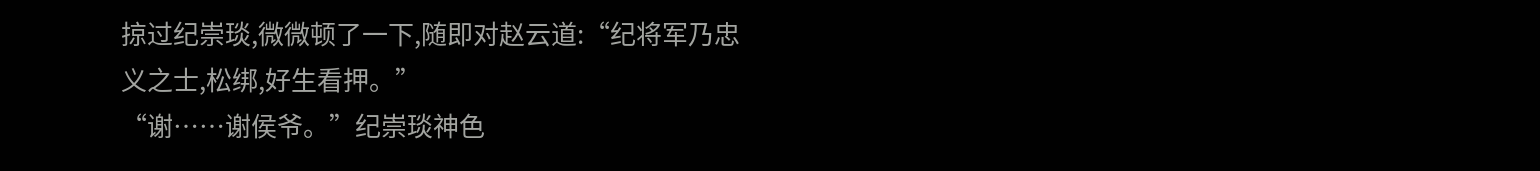掠过纪崇琰,微微顿了一下,随即对赵云道:“纪将军乃忠义之士,松绑,好生看押。”
“谢……谢侯爷。”纪崇琰神色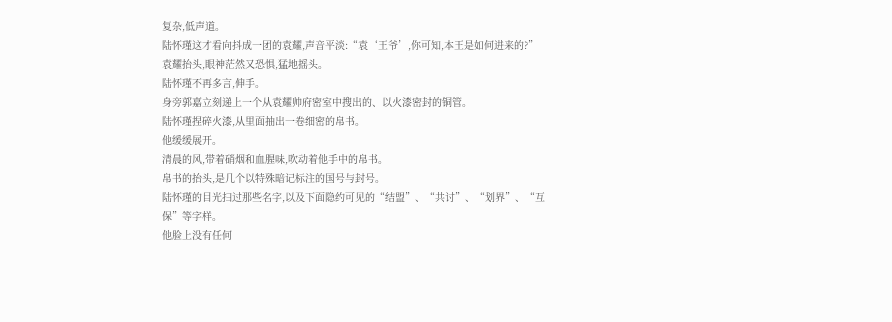复杂,低声道。
陆怀瑾这才看向抖成一团的袁耀,声音平淡:“袁‘王爷’,你可知,本王是如何进来的?”
袁耀抬头,眼神茫然又恐惧,猛地摇头。
陆怀瑾不再多言,伸手。
身旁郭嘉立刻递上一个从袁耀帅府密室中搜出的、以火漆密封的铜管。
陆怀瑾捏碎火漆,从里面抽出一卷细密的帛书。
他缓缓展开。
清晨的风,带着硝烟和血腥味,吹动着他手中的帛书。
帛书的抬头,是几个以特殊暗记标注的国号与封号。
陆怀瑾的目光扫过那些名字,以及下面隐约可见的“结盟”、“共讨”、“划界”、“互保”等字样。
他脸上没有任何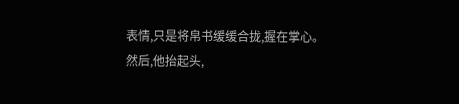表情,只是将帛书缓缓合拢,握在掌心。
然后,他抬起头,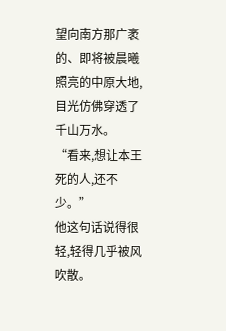望向南方那广袤的、即将被晨曦照亮的中原大地,目光仿佛穿透了千山万水。
“看来,想让本王死的人,还不少。”
他这句话说得很轻,轻得几乎被风吹散。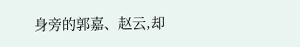身旁的郭嘉、赵云,却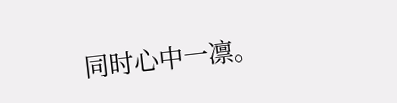同时心中一凛。